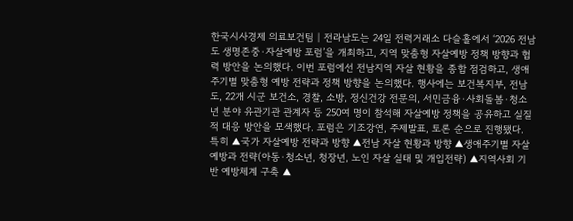한국시사경제 의료보건팀 | 전라남도는 24일 전력거래소 다슬홀에서 ‘2026 전남도 생명존중·자살예방 포럼’을 개최하고, 지역 맞춤형 자살예방 정책 방향과 협력 방안을 논의했다. 이번 포럼에선 전남지역 자살 현황을 종합 점검하고, 생애주기별 맞춤형 예방 전략과 정책 방향을 논의했다. 행사에는 보건복지부, 전남도, 22개 시군 보건소, 경찰, 소방, 정신건강 전문의, 서민금융·사회돌봄·청소년 분야 유관기관 관계자 등 250여 명이 참석해 자살예방 정책을 공유하고 실질적 대응 방안을 모색했다. 포럼은 기조강연, 주제발표, 토론 순으로 진행됐다. 특히 ▲국가 자살예방 전략과 방향 ▲전남 자살 현황과 방향 ▲생애주기별 자살예방과 전략(아동·청소년, 청장년, 노인 자살 실태 및 개입전략) ▲지역사회 기반 예방체계 구축 ▲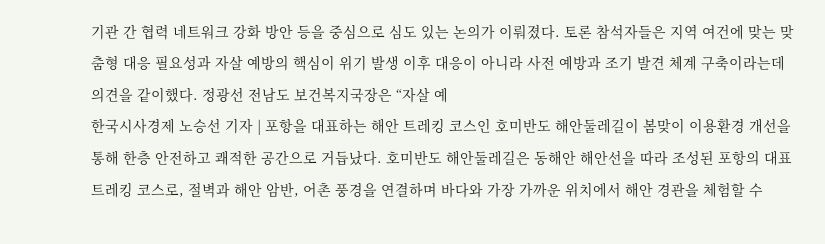기관 간 협력 네트워크 강화 방안 등을 중심으로 심도 있는 논의가 이뤄졌다. 토론 참석자들은 지역 여건에 맞는 맞춤형 대응 필요성과 자살 예방의 핵심이 위기 발생 이후 대응이 아니라 사전 예방과 조기 발견 체계 구축이라는데 의견을 같이했다. 정광선 전남도 보건복지국장은 “자살 예
한국시사경제 노승선 기자 | 포항을 대표하는 해안 트레킹 코스인 호미반도 해안둘레길이 봄맞이 이용환경 개선을 통해 한층 안전하고 쾌적한 공간으로 거듭났다. 호미반도 해안둘레길은 동해안 해안선을 따라 조성된 포항의 대표 트레킹 코스로, 절벽과 해안 암반, 어촌 풍경을 연결하며 바다와 가장 가까운 위치에서 해안 경관을 체험할 수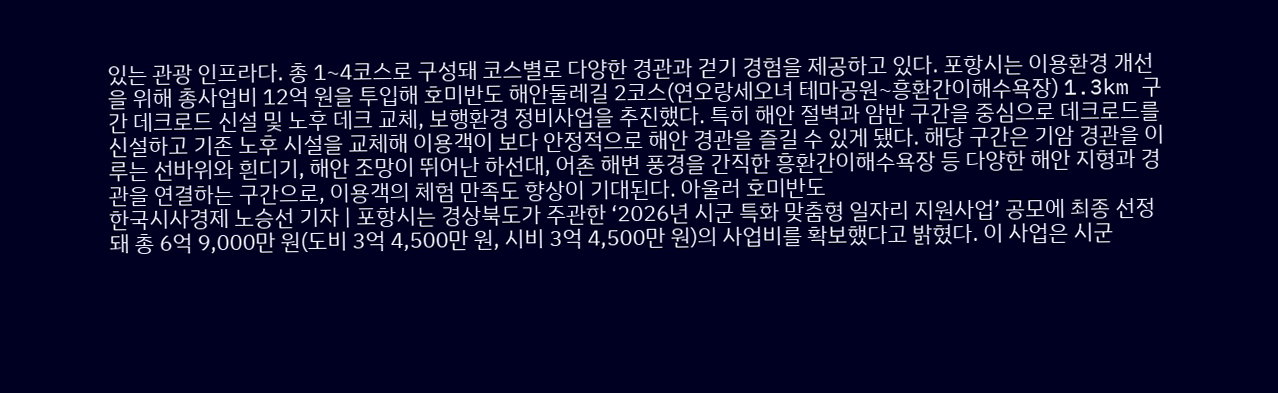있는 관광 인프라다. 총 1~4코스로 구성돼 코스별로 다양한 경관과 걷기 경험을 제공하고 있다. 포항시는 이용환경 개선을 위해 총사업비 12억 원을 투입해 호미반도 해안둘레길 2코스(연오랑세오녀 테마공원~흥환간이해수욕장) 1.3km 구간 데크로드 신설 및 노후 데크 교체, 보행환경 정비사업을 추진했다. 특히 해안 절벽과 암반 구간을 중심으로 데크로드를 신설하고 기존 노후 시설을 교체해 이용객이 보다 안정적으로 해안 경관을 즐길 수 있게 됐다. 해당 구간은 기암 경관을 이루는 선바위와 흰디기, 해안 조망이 뛰어난 하선대, 어촌 해변 풍경을 간직한 흥환간이해수욕장 등 다양한 해안 지형과 경관을 연결하는 구간으로, 이용객의 체험 만족도 향상이 기대된다. 아울러 호미반도
한국시사경제 노승선 기자 | 포항시는 경상북도가 주관한 ‘2026년 시군 특화 맞춤형 일자리 지원사업’ 공모에 최종 선정돼 총 6억 9,000만 원(도비 3억 4,500만 원, 시비 3억 4,500만 원)의 사업비를 확보했다고 밝혔다. 이 사업은 시군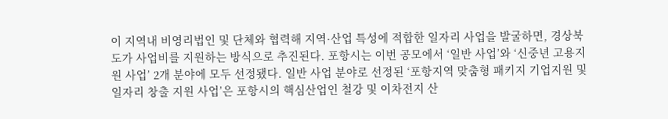이 지역내 비영리법인 및 단체와 협력해 지역·산업 특성에 적합한 일자리 사업을 발굴하면, 경상북도가 사업비를 지원하는 방식으로 추진된다. 포항시는 이번 공모에서 ‘일반 사업’와 ‘신중년 고용지원 사업’ 2개 분야에 모두 선정됐다. 일반 사업 분야로 선정된 ‘포항지역 맞춤형 패키지 기업지원 및 일자리 창출 지원 사업’은 포항시의 핵심산업인 철강 및 이차전지 산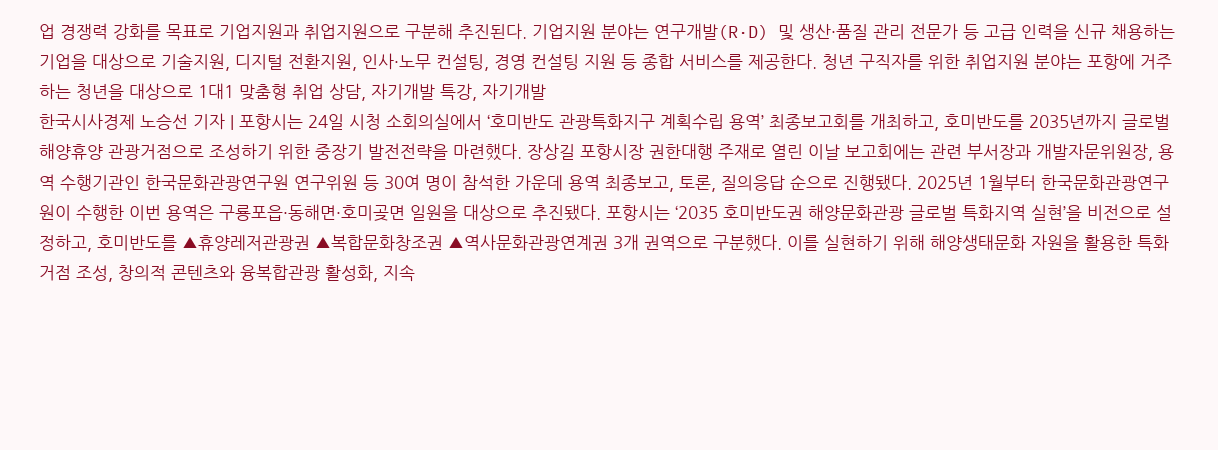업 경쟁력 강화를 목표로 기업지원과 취업지원으로 구분해 추진된다. 기업지원 분야는 연구개발(R·D) 및 생산·품질 관리 전문가 등 고급 인력을 신규 채용하는 기업을 대상으로 기술지원, 디지털 전환지원, 인사·노무 컨설팅, 경영 컨설팅 지원 등 종합 서비스를 제공한다. 청년 구직자를 위한 취업지원 분야는 포항에 거주하는 청년을 대상으로 1대1 맞춤형 취업 상담, 자기개발 특강, 자기개발
한국시사경제 노승선 기자 | 포항시는 24일 시청 소회의실에서 ‘호미반도 관광특화지구 계획수립 용역’ 최종보고회를 개최하고, 호미반도를 2035년까지 글로벌 해양휴양 관광거점으로 조성하기 위한 중장기 발전전략을 마련했다. 장상길 포항시장 권한대행 주재로 열린 이날 보고회에는 관련 부서장과 개발자문위원장, 용역 수행기관인 한국문화관광연구원 연구위원 등 30여 명이 참석한 가운데 용역 최종보고, 토론, 질의응답 순으로 진행됐다. 2025년 1월부터 한국문화관광연구원이 수행한 이번 용역은 구룡포읍·동해면·호미곶면 일원을 대상으로 추진됐다. 포항시는 ‘2035 호미반도권 해양문화관광 글로벌 특화지역 실현’을 비전으로 설정하고, 호미반도를 ▲휴양레저관광권 ▲복합문화창조권 ▲역사문화관광연계권 3개 권역으로 구분했다. 이를 실현하기 위해 해양생태문화 자원을 활용한 특화거점 조성, 창의적 콘텐츠와 융복합관광 활성화, 지속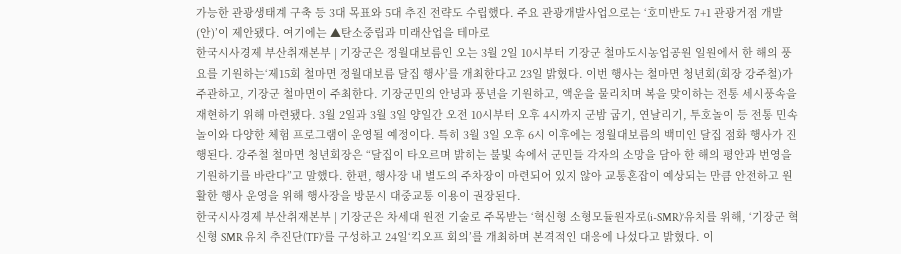가능한 관광생태계 구축 등 3대 목표와 5대 추진 전략도 수립했다. 주요 관광개발사업으로는 ‘호미반도 7+1 관광거점 개발(안)’이 제안됐다. 여기에는 ▲탄소중립과 미래산업을 테마로
한국시사경제 부산취재본부 | 기장군은 정월대보름인 오는 3월 2일 10시부터 기장군 철마도시농업공원 일원에서 한 해의 풍요를 기원하는‘제15회 철마면 정월대보름 달집 행사’를 개최한다고 23일 밝혔다. 이번 행사는 철마면 청년회(회장 강주철)가 주관하고, 기장군 철마면이 주최한다. 기장군민의 안녕과 풍년을 기원하고, 액운을 물리치며 복을 맞이하는 전통 세시풍속을 재현하기 위해 마련됐다. 3월 2일과 3월 3일 양일간 오전 10시부터 오후 4시까지 군밤 굽기, 연날리기, 투호놀이 등 전통 민속놀이와 다양한 체험 프로그램이 운영될 예정이다. 특히 3월 3일 오후 6시 이후에는 정월대보름의 백미인 달집 점화 행사가 진행된다. 강주철 철마면 청년회장은 “달집이 타오르며 밝히는 불빛 속에서 군민들 각자의 소망을 담아 한 해의 평안과 번영을 기원하기를 바란다”고 말했다. 한편, 행사장 내 별도의 주차장이 마련되어 있지 않아 교통혼잡이 예상되는 만큼 안전하고 원활한 행사 운영을 위해 행사장을 방문시 대중교통 이용이 권장된다.
한국시사경제 부산취재본부 | 기장군은 차세대 원전 기술로 주목받는 ‘혁신형 소형모듈원자로(i-SMR)’유치를 위해, ‘기장군 혁신형 SMR 유치 추진단(TF)’를 구성하고 24일‘킥오프 회의’를 개최하며 본격적인 대응에 나섰다고 밝혔다. 이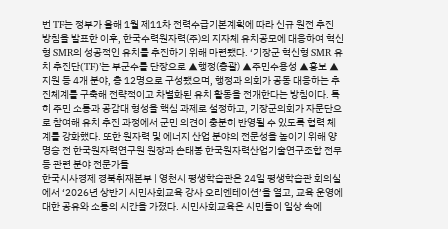번 TF는 정부가 올해 1월 제11차 전력수급기본계획에 따라 신규 원전 추진 방침을 발표한 이후, 한국수력원자력(주)의 지자체 유치공모에 대응하여 혁신형 SMR의 성공적인 유치를 추진하기 위해 마련됐다. ‘기장군 혁신형 SMR 유치 추진단(TF)’는 부군수를 단장으로 ▲행정(총괄) ▲주민수용성 ▲홍보 ▲지원 등 4개 분야, 총 12명으로 구성됐으며, 행정과 의회가 공동 대응하는 추진체계를 구축해 전략적이고 차별화된 유치 활동을 전개한다는 방침이다. 특히 주민 소통과 공감대 형성을 핵심 과제로 설정하고, 기장군의회가 자문단으로 참여해 유치 추진 과정에서 군민 의견이 충분히 반영될 수 있도록 협력 체계를 강화했다. 또한 원자력 및 에너지 산업 분야의 전문성을 높이기 위해 양명승 전 한국원자력연구원 원장과 손태봉 한국원자력산업기술연구조합 전무 등 관련 분야 전문가들
한국시사경제 경북취재본부 | 영천시 평생학습관은 24일 평생학습관 회의실에서 ‘2026년 상반기 시민사회교육 강사 오리엔테이션’을 열고, 교육 운영에 대한 공유와 소통의 시간을 가졌다. 시민사회교육은 시민들이 일상 속에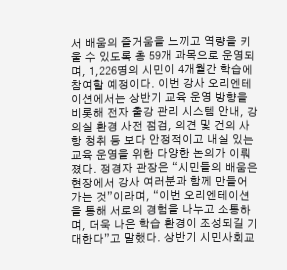서 배움의 즐거움을 느끼고 역량을 키울 수 있도록 총 59개 과목으로 운영되며, 1,226명의 시민이 4개월간 학습에 참여할 예정이다. 이번 강사 오리엔테이션에서는 상반기 교육 운영 방향을 비롯해 전자 출강 관리 시스템 안내, 강의실 환경 사전 점검, 의견 및 건의 사항 청취 등 보다 안정적이고 내실 있는 교육 운영을 위한 다양한 논의가 이뤄졌다. 정경자 관장은 “시민들의 배움은 현장에서 강사 여러분과 함께 만들어 가는 것”이라며, “이번 오리엔테이션을 통해 서로의 경험을 나누고 소통하며, 더욱 나은 학습 환경이 조성되길 기대한다”고 말했다. 상반기 시민사회교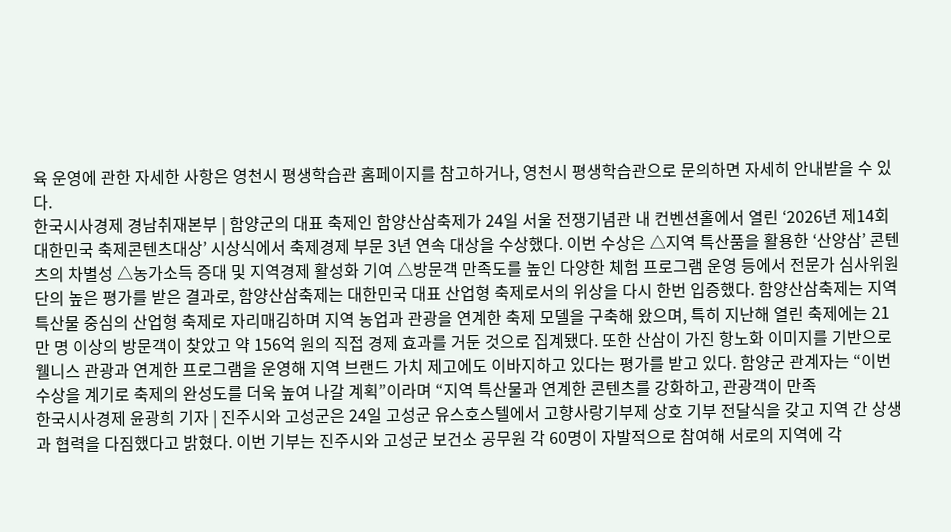육 운영에 관한 자세한 사항은 영천시 평생학습관 홈페이지를 참고하거나, 영천시 평생학습관으로 문의하면 자세히 안내받을 수 있다.
한국시사경제 경남취재본부 | 함양군의 대표 축제인 함양산삼축제가 24일 서울 전쟁기념관 내 컨벤션홀에서 열린 ‘2026년 제14회 대한민국 축제콘텐츠대상’ 시상식에서 축제경제 부문 3년 연속 대상을 수상했다. 이번 수상은 △지역 특산품을 활용한 ‘산양삼’ 콘텐츠의 차별성 △농가소득 증대 및 지역경제 활성화 기여 △방문객 만족도를 높인 다양한 체험 프로그램 운영 등에서 전문가 심사위원단의 높은 평가를 받은 결과로, 함양산삼축제는 대한민국 대표 산업형 축제로서의 위상을 다시 한번 입증했다. 함양산삼축제는 지역 특산물 중심의 산업형 축제로 자리매김하며 지역 농업과 관광을 연계한 축제 모델을 구축해 왔으며, 특히 지난해 열린 축제에는 21만 명 이상의 방문객이 찾았고 약 156억 원의 직접 경제 효과를 거둔 것으로 집계됐다. 또한 산삼이 가진 항노화 이미지를 기반으로 웰니스 관광과 연계한 프로그램을 운영해 지역 브랜드 가치 제고에도 이바지하고 있다는 평가를 받고 있다. 함양군 관계자는 “이번 수상을 계기로 축제의 완성도를 더욱 높여 나갈 계획”이라며 “지역 특산물과 연계한 콘텐츠를 강화하고, 관광객이 만족
한국시사경제 윤광희 기자 | 진주시와 고성군은 24일 고성군 유스호스텔에서 고향사랑기부제 상호 기부 전달식을 갖고 지역 간 상생과 협력을 다짐했다고 밝혔다. 이번 기부는 진주시와 고성군 보건소 공무원 각 60명이 자발적으로 참여해 서로의 지역에 각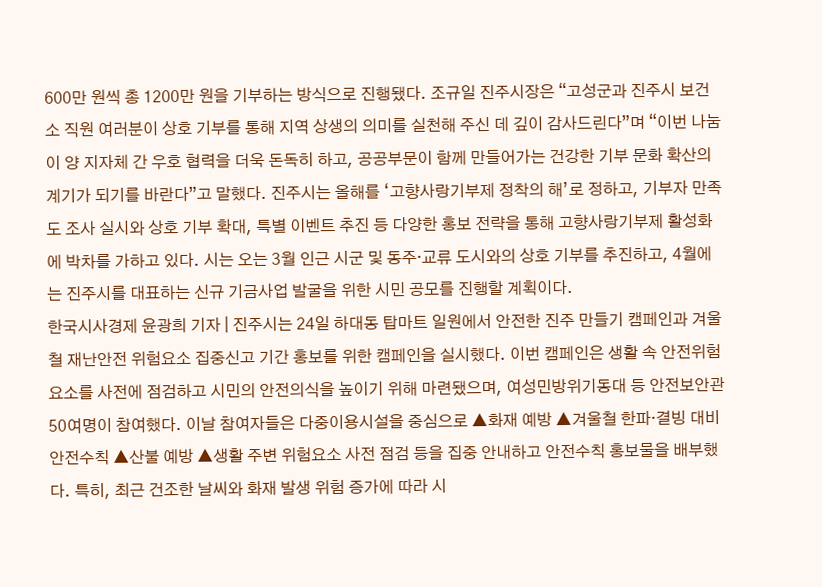600만 원씩 총 1200만 원을 기부하는 방식으로 진행됐다. 조규일 진주시장은 “고성군과 진주시 보건소 직원 여러분이 상호 기부를 통해 지역 상생의 의미를 실천해 주신 데 깊이 감사드린다”며 “이번 나눔이 양 지자체 간 우호 협력을 더욱 돈독히 하고, 공공부문이 함께 만들어가는 건강한 기부 문화 확산의 계기가 되기를 바란다”고 말했다. 진주시는 올해를 ‘고향사랑기부제 정착의 해’로 정하고, 기부자 만족도 조사 실시와 상호 기부 확대, 특별 이벤트 추진 등 다양한 홍보 전략을 통해 고향사랑기부제 활성화에 박차를 가하고 있다. 시는 오는 3월 인근 시군 및 동주·교류 도시와의 상호 기부를 추진하고, 4월에는 진주시를 대표하는 신규 기금사업 발굴을 위한 시민 공모를 진행할 계획이다.
한국시사경제 윤광희 기자 | 진주시는 24일 하대동 탑마트 일원에서 안전한 진주 만들기 캠페인과 겨울철 재난안전 위험요소 집중신고 기간 홍보를 위한 캠페인을 실시했다. 이번 캠페인은 생활 속 안전위험 요소를 사전에 점검하고 시민의 안전의식을 높이기 위해 마련됐으며, 여성민방위기동대 등 안전보안관 50여명이 참여했다. 이날 참여자들은 다중이용시설을 중심으로 ▲화재 예방 ▲겨울철 한파·결빙 대비 안전수칙 ▲산불 예방 ▲생활 주변 위험요소 사전 점검 등을 집중 안내하고 안전수칙 홍보물을 배부했다. 특히, 최근 건조한 날씨와 화재 발생 위험 증가에 따라 시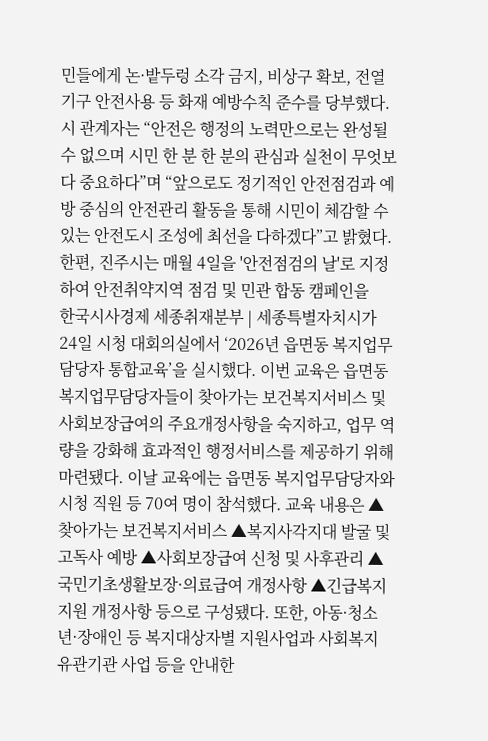민들에게 논·밭두렁 소각 금지, 비상구 확보, 전열기구 안전사용 등 화재 예방수칙 준수를 당부했다. 시 관계자는 “안전은 행정의 노력만으로는 완성될 수 없으며 시민 한 분 한 분의 관심과 실천이 무엇보다 중요하다”며 “앞으로도 정기적인 안전점검과 예방 중심의 안전관리 활동을 통해 시민이 체감할 수 있는 안전도시 조성에 최선을 다하겠다”고 밝혔다. 한편, 진주시는 매월 4일을 '안전점검의 날'로 지정하여 안전취약지역 점검 및 민관 합동 캠페인을
한국시사경제 세종취재분부 | 세종특별자치시가 24일 시청 대회의실에서 ‘2026년 읍면동 복지업무담당자 통합교육’을 실시했다. 이번 교육은 읍면동 복지업무담당자들이 찾아가는 보건복지서비스 및 사회보장급여의 주요개정사항을 숙지하고, 업무 역량을 강화해 효과적인 행정서비스를 제공하기 위해 마련됐다. 이날 교육에는 읍면동 복지업무담당자와 시청 직원 등 70여 명이 참석했다. 교육 내용은 ▲찾아가는 보건복지서비스 ▲복지사각지대 발굴 및 고독사 예방 ▲사회보장급여 신청 및 사후관리 ▲국민기초생활보장·의료급여 개정사항 ▲긴급복지지원 개정사항 등으로 구성됐다. 또한, 아동·청소년·장애인 등 복지대상자별 지원사업과 사회복지 유관기관 사업 등을 안내한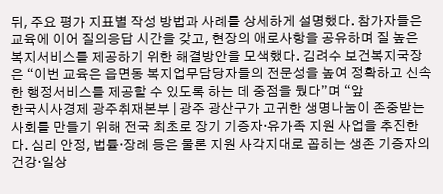뒤, 주요 평가 지표별 작성 방법과 사례를 상세하게 설명했다. 참가자들은 교육에 이어 질의응답 시간을 갖고, 현장의 애로사항을 공유하며 질 높은 복지서비스를 제공하기 위한 해결방안을 모색했다. 김려수 보건복지국장은 “이번 교육은 읍면동 복지업무담당자들의 전문성을 높여 정확하고 신속한 행정서비스를 제공할 수 있도록 하는 데 중점을 뒀다”며 “앞
한국시사경제 광주취재본부 | 광주 광산구가 고귀한 생명나눔이 존중받는 사회를 만들기 위해 전국 최초로 장기 기증자‧유가족 지원 사업을 추진한다. 심리 안정, 법률‧장례 등은 물론 지원 사각지대로 꼽히는 생존 기증자의 건강‧일상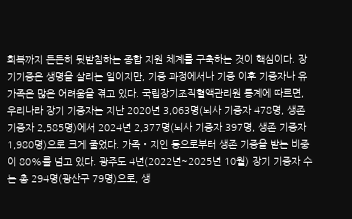회복까지 든든히 뒷받침하는 종합 지원 체계를 구축하는 것이 핵심이다. 장기기증은 생명을 살리는 일이지만, 기증 과정에서나 기증 이후 기증자나 유가족은 많은 어려움을 겪고 있다. 국립장기조직혈액관리원 통계에 따르면, 우리나라 장기 기증자는 지난 2020년 3,063명(뇌사 기증자 478명, 생존 기증자 2,585명)에서 2024년 2,377명(뇌사 기증자 397명, 생존 기증자 1,980명)으로 크게 줄었다. 가족‧지인 등으로부터 생존 기증을 받는 비중이 80%를 넘고 있다. 광주도 4년(2022년~2025년 10월) 장기 기증자 수는 총 294명(광산구 79명)으로, 생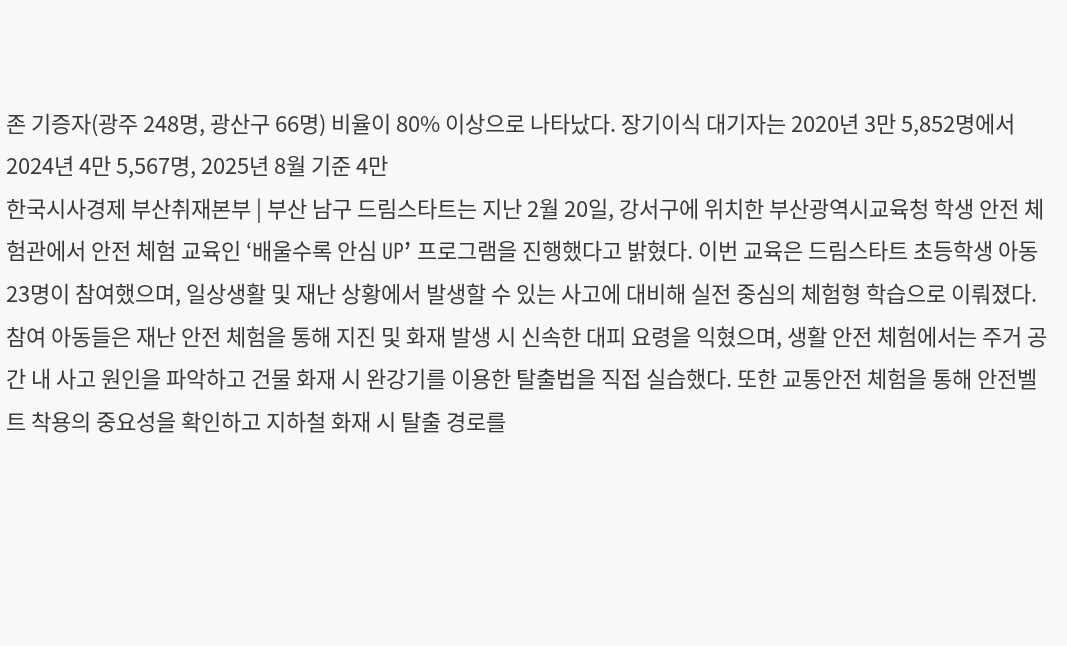존 기증자(광주 248명, 광산구 66명) 비율이 80% 이상으로 나타났다. 장기이식 대기자는 2020년 3만 5,852명에서 2024년 4만 5,567명, 2025년 8월 기준 4만
한국시사경제 부산취재본부 | 부산 남구 드림스타트는 지난 2월 20일, 강서구에 위치한 부산광역시교육청 학생 안전 체험관에서 안전 체험 교육인 ‘배울수록 안심 UP’ 프로그램을 진행했다고 밝혔다. 이번 교육은 드림스타트 초등학생 아동 23명이 참여했으며, 일상생활 및 재난 상황에서 발생할 수 있는 사고에 대비해 실전 중심의 체험형 학습으로 이뤄졌다. 참여 아동들은 재난 안전 체험을 통해 지진 및 화재 발생 시 신속한 대피 요령을 익혔으며, 생활 안전 체험에서는 주거 공간 내 사고 원인을 파악하고 건물 화재 시 완강기를 이용한 탈출법을 직접 실습했다. 또한 교통안전 체험을 통해 안전벨트 착용의 중요성을 확인하고 지하철 화재 시 탈출 경로를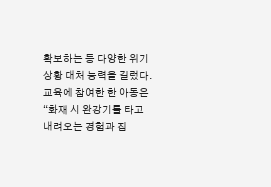확보하는 등 다양한 위기 상황 대처 능력을 길렀다. 교육에 참여한 한 아동은 “화재 시 완강기를 타고 내려오는 경험과 집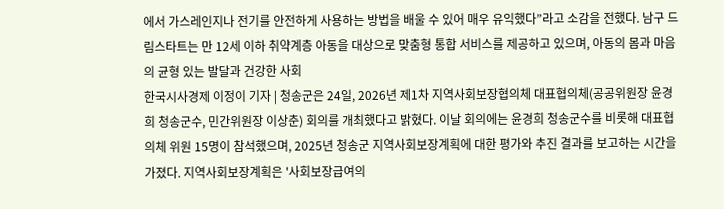에서 가스레인지나 전기를 안전하게 사용하는 방법을 배울 수 있어 매우 유익했다”라고 소감을 전했다. 남구 드림스타트는 만 12세 이하 취약계층 아동을 대상으로 맞춤형 통합 서비스를 제공하고 있으며, 아동의 몸과 마음의 균형 있는 발달과 건강한 사회
한국시사경제 이정이 기자 | 청송군은 24일, 2026년 제1차 지역사회보장협의체 대표협의체(공공위원장 윤경희 청송군수, 민간위원장 이상춘) 회의를 개최했다고 밝혔다. 이날 회의에는 윤경희 청송군수를 비롯해 대표협의체 위원 15명이 참석했으며, 2025년 청송군 지역사회보장계획에 대한 평가와 추진 결과를 보고하는 시간을 가졌다. 지역사회보장계획은 '사회보장급여의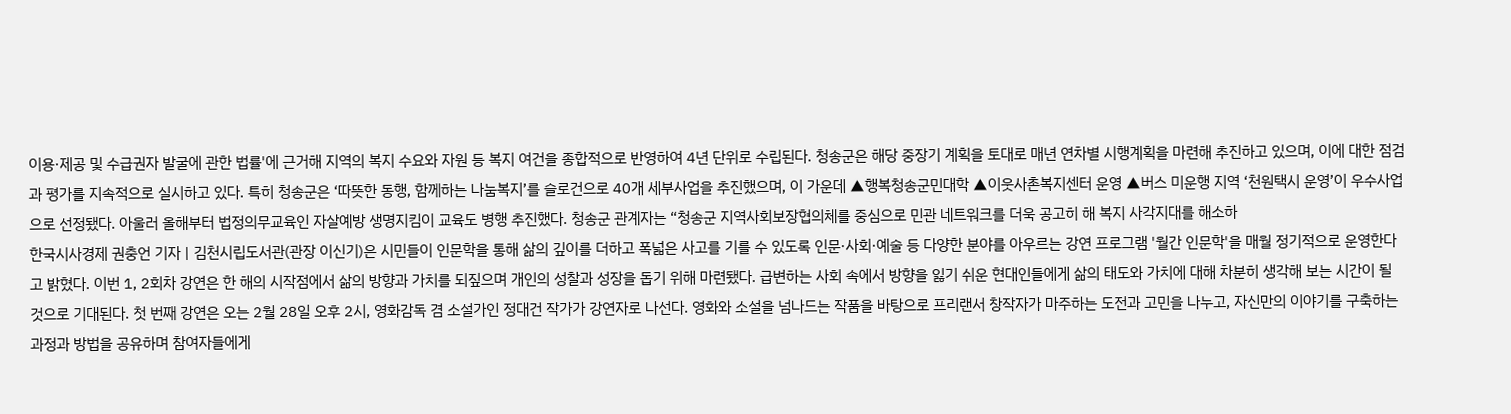이용·제공 및 수급권자 발굴에 관한 법률'에 근거해 지역의 복지 수요와 자원 등 복지 여건을 종합적으로 반영하여 4년 단위로 수립된다. 청송군은 해당 중장기 계획을 토대로 매년 연차별 시행계획을 마련해 추진하고 있으며, 이에 대한 점검과 평가를 지속적으로 실시하고 있다. 특히 청송군은 ‘따뜻한 동행, 함께하는 나눔복지’를 슬로건으로 40개 세부사업을 추진했으며, 이 가운데 ▲행복청송군민대학 ▲이웃사촌복지센터 운영 ▲버스 미운행 지역 ‘천원택시 운영’이 우수사업으로 선정됐다. 아울러 올해부터 법정의무교육인 자살예방 생명지킴이 교육도 병행 추진했다. 청송군 관계자는 “청송군 지역사회보장협의체를 중심으로 민관 네트워크를 더욱 공고히 해 복지 사각지대를 해소하
한국시사경제 권충언 기자 | 김천시립도서관(관장 이신기)은 시민들이 인문학을 통해 삶의 깊이를 더하고 폭넓은 사고를 기를 수 있도록 인문·사회·예술 등 다양한 분야를 아우르는 강연 프로그램 '월간 인문학'을 매월 정기적으로 운영한다고 밝혔다. 이번 1, 2회차 강연은 한 해의 시작점에서 삶의 방향과 가치를 되짚으며 개인의 성찰과 성장을 돕기 위해 마련됐다. 급변하는 사회 속에서 방향을 잃기 쉬운 현대인들에게 삶의 태도와 가치에 대해 차분히 생각해 보는 시간이 될 것으로 기대된다. 첫 번째 강연은 오는 2월 28일 오후 2시, 영화감독 겸 소설가인 정대건 작가가 강연자로 나선다. 영화와 소설을 넘나드는 작품을 바탕으로 프리랜서 창작자가 마주하는 도전과 고민을 나누고, 자신만의 이야기를 구축하는 과정과 방법을 공유하며 참여자들에게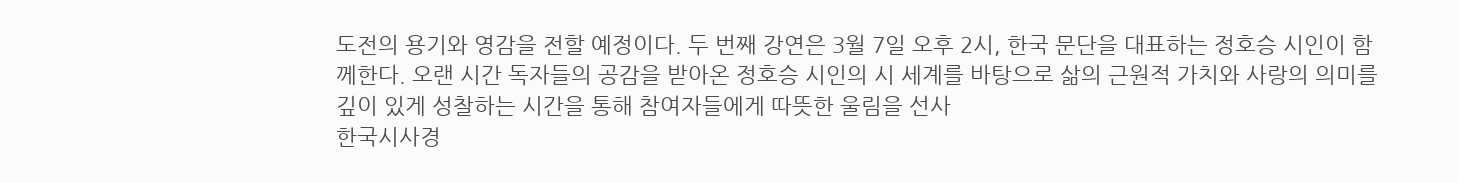도전의 용기와 영감을 전할 예정이다. 두 번째 강연은 3월 7일 오후 2시, 한국 문단을 대표하는 정호승 시인이 함께한다. 오랜 시간 독자들의 공감을 받아온 정호승 시인의 시 세계를 바탕으로 삶의 근원적 가치와 사랑의 의미를 깊이 있게 성찰하는 시간을 통해 참여자들에게 따뜻한 울림을 선사
한국시사경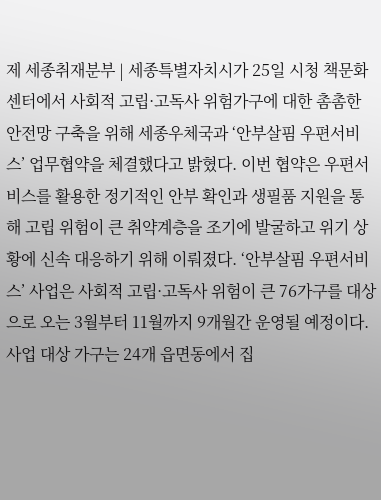제 세종취재분부 | 세종특별자치시가 25일 시청 책문화센터에서 사회적 고립·고독사 위험가구에 대한 촘촘한 안전망 구축을 위해 세종우체국과 ‘안부살핌 우편서비스’ 업무협약을 체결했다고 밝혔다. 이번 협약은 우편서비스를 활용한 정기적인 안부 확인과 생필품 지원을 통해 고립 위험이 큰 취약계층을 조기에 발굴하고 위기 상황에 신속 대응하기 위해 이뤄졌다. ‘안부살핌 우편서비스’ 사업은 사회적 고립·고독사 위험이 큰 76가구를 대상으로 오는 3월부터 11월까지 9개월간 운영될 예정이다. 사업 대상 가구는 24개 읍면동에서 집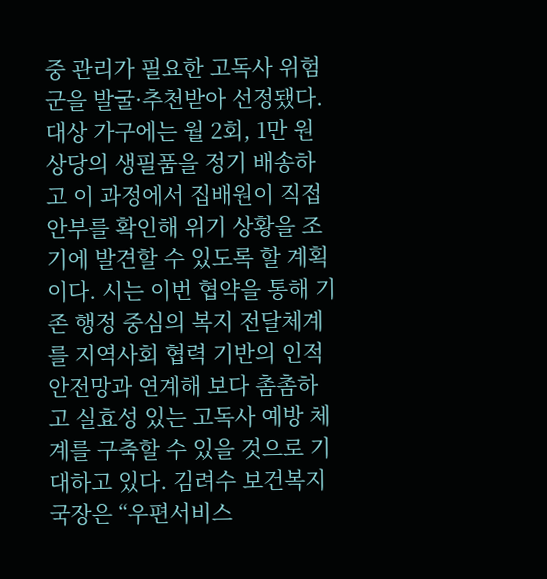중 관리가 필요한 고독사 위험군을 발굴·추천받아 선정됐다. 대상 가구에는 월 2회, 1만 원 상당의 생필품을 정기 배송하고 이 과정에서 집배원이 직접 안부를 확인해 위기 상황을 조기에 발견할 수 있도록 할 계획이다. 시는 이번 협약을 통해 기존 행정 중심의 복지 전달체계를 지역사회 협력 기반의 인적 안전망과 연계해 보다 촘촘하고 실효성 있는 고독사 예방 체계를 구축할 수 있을 것으로 기대하고 있다. 김려수 보건복지국장은 “우편서비스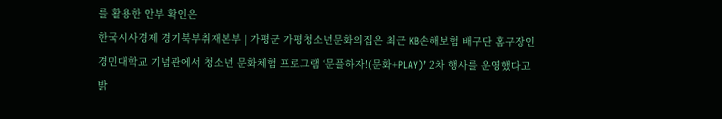를 활용한 안부 확인은
한국시사경제 경기북부취재본부 | 가평군 가평청소년문화의집은 최근 KB손해보험 배구단 홈구장인 경민대학교 기념관에서 청소년 문화체험 프로그램 ‘문플하자!(문화+PLAY)’ 2차 행사를 운영했다고 밝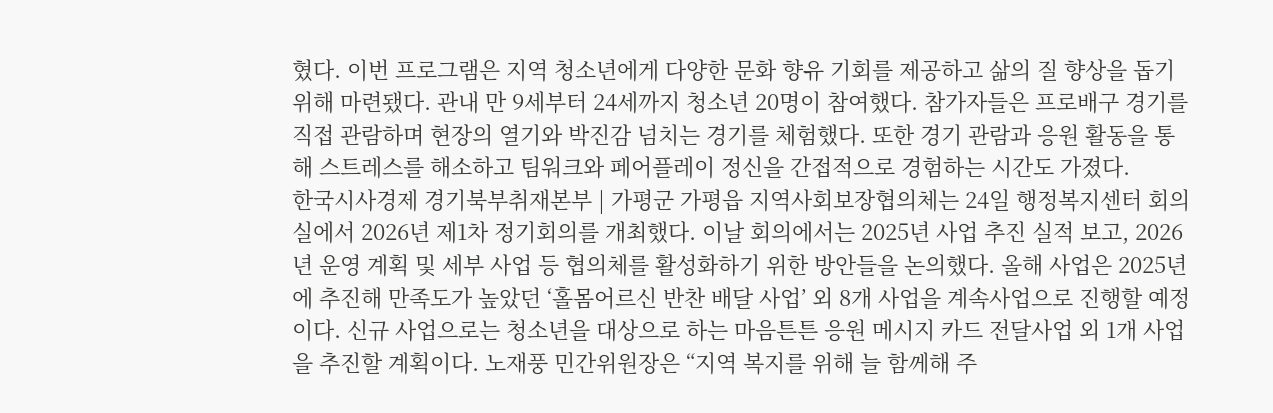혔다. 이번 프로그램은 지역 청소년에게 다양한 문화 향유 기회를 제공하고 삶의 질 향상을 돕기 위해 마련됐다. 관내 만 9세부터 24세까지 청소년 20명이 참여했다. 참가자들은 프로배구 경기를 직접 관람하며 현장의 열기와 박진감 넘치는 경기를 체험했다. 또한 경기 관람과 응원 활동을 통해 스트레스를 해소하고 팀워크와 페어플레이 정신을 간접적으로 경험하는 시간도 가졌다.
한국시사경제 경기북부취재본부 | 가평군 가평읍 지역사회보장협의체는 24일 행정복지센터 회의실에서 2026년 제1차 정기회의를 개최했다. 이날 회의에서는 2025년 사업 추진 실적 보고, 2026년 운영 계획 및 세부 사업 등 협의체를 활성화하기 위한 방안들을 논의했다. 올해 사업은 2025년에 추진해 만족도가 높았던 ‘홀몸어르신 반찬 배달 사업’ 외 8개 사업을 계속사업으로 진행할 예정이다. 신규 사업으로는 청소년을 대상으로 하는 마음튼튼 응원 메시지 카드 전달사업 외 1개 사업을 추진할 계획이다. 노재풍 민간위원장은 “지역 복지를 위해 늘 함께해 주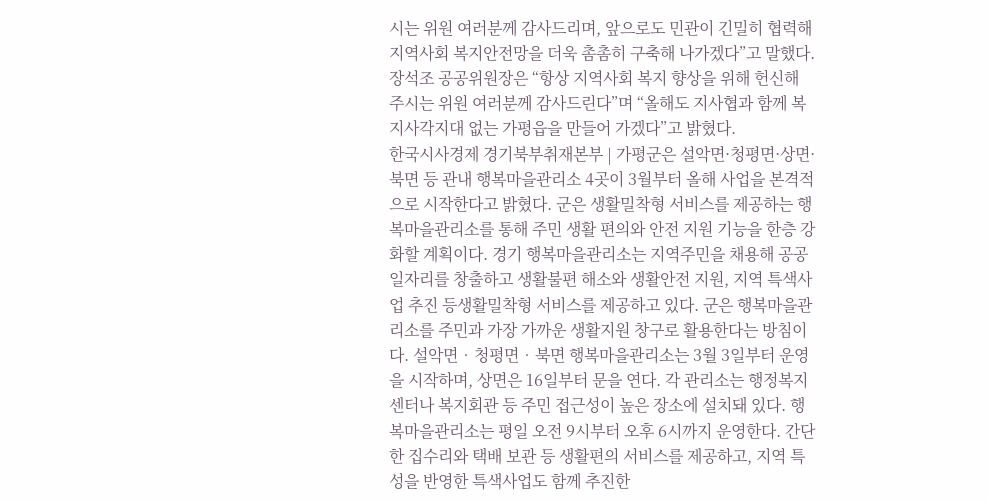시는 위원 여러분께 감사드리며, 앞으로도 민관이 긴밀히 협력해 지역사회 복지안전망을 더욱 촘촘히 구축해 나가겠다”고 말했다. 장석조 공공위원장은 “항상 지역사회 복지 향상을 위해 헌신해 주시는 위원 여러분께 감사드린다”며 “올해도 지사협과 함께 복지사각지대 없는 가평읍을 만들어 가겠다”고 밝혔다.
한국시사경제 경기북부취재본부 | 가평군은 설악면·청평면·상면·북면 등 관내 행복마을관리소 4곳이 3월부터 올해 사업을 본격적으로 시작한다고 밝혔다. 군은 생활밀착형 서비스를 제공하는 행복마을관리소를 통해 주민 생활 편의와 안전 지원 기능을 한층 강화할 계획이다. 경기 행복마을관리소는 지역주민을 채용해 공공일자리를 창출하고 생활불편 해소와 생활안전 지원, 지역 특색사업 추진 등생활밀착형 서비스를 제공하고 있다. 군은 행복마을관리소를 주민과 가장 가까운 생활지원 창구로 활용한다는 방침이다. 설악면‧청평면‧북면 행복마을관리소는 3월 3일부터 운영을 시작하며, 상면은 16일부터 문을 연다. 각 관리소는 행정복지센터나 복지회관 등 주민 접근성이 높은 장소에 설치돼 있다. 행복마을관리소는 평일 오전 9시부터 오후 6시까지 운영한다. 간단한 집수리와 택배 보관 등 생활편의 서비스를 제공하고, 지역 특성을 반영한 특색사업도 함께 추진한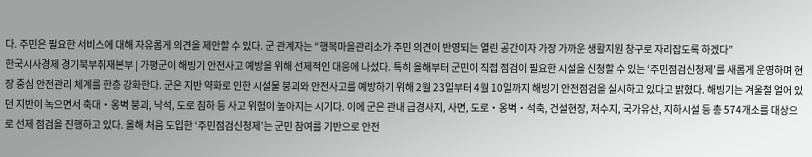다. 주민은 필요한 서비스에 대해 자유롭게 의견을 제안할 수 있다. 군 관계자는 “행복마을관리소가 주민 의견이 반영되는 열린 공간이자 가장 가까운 생활지원 창구로 자리잡도록 하겠다”
한국시사경제 경기북부취재본부 | 가평군이 해빙기 안전사고 예방을 위해 선제적인 대응에 나섰다. 특히 올해부터 군민이 직접 점검이 필요한 시설을 신청할 수 있는 ‘주민점검신청제’를 새롭게 운영하며 현장 중심 안전관리 체계를 한층 강화한다. 군은 지반 약화로 인한 시설물 붕괴와 안전사고를 예방하기 위해 2월 23일부터 4월 10일까지 해빙기 안전점검을 실시하고 있다고 밝혔다. 해빙기는 겨울철 얼어 있던 지반이 녹으면서 축대‧옹벽 붕괴, 낙석, 도로 침하 등 사고 위험이 높아지는 시기다. 이에 군은 관내 급경사지, 사면, 도로‧옹벽‧석축, 건설현장, 저수지, 국가유산, 지하시설 등 총 574개소를 대상으로 선제 점검을 진행하고 있다. 올해 처음 도입한 ‘주민점검신청제’는 군민 참여를 기반으로 안전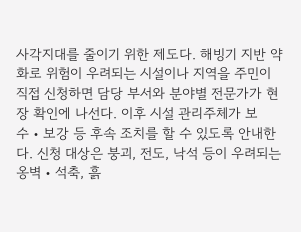사각지대를 줄이기 위한 제도다. 해빙기 지반 약화로 위험이 우려되는 시설이나 지역을 주민이 직접 신청하면 담당 부서와 분야별 전문가가 현장 확인에 나선다. 이후 시설 관리주체가 보수‧보강 등 후속 조치를 할 수 있도록 안내한다. 신청 대상은 붕괴, 전도, 낙석 등이 우려되는 옹벽‧석축, 흙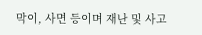막이, 사면 등이며 재난 및 사고